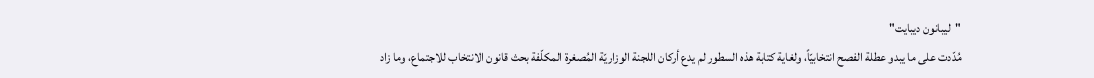"ليبانون ديبايت"
مُدّدت على ما يبدو عطلة الفصح انتخابيّاً، ولغاية كتابة هذه السطور لم يدع أركان اللجنة الوزاريّة المُصغرة المكلّفة بحث قانون الانتخاب للاجتماع، وما زاد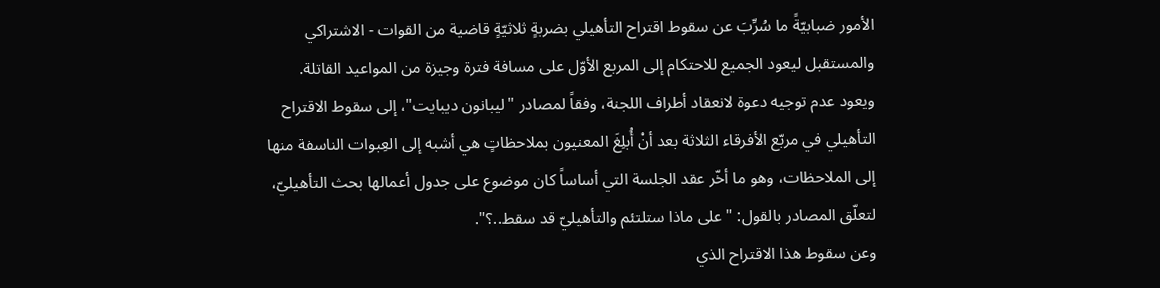الأمور ضبابيّةً ما سُرِّبَ عن سقوط اقتراح التأهيلي بضربةٍ ثلاثيّةٍ قاضية من القوات - الاشتراكي والمستقبل ليعود الجميع للاحتكام إلى المربع الأوّل على مسافة فترة وجيزة من المواعيد القاتلة.
ويعود عدم توجيه دعوة لانعقاد أطراف اللجنة، وفقاً لمصادر "ليبانون ديبايت"، إلى سقوط الاقتراح التأهيلي في مربّع الأفرقاء الثلاثة بعد أنْ أُبلِغَ المعنيون بملاحظاتٍ هي أشبه إلى العِبوات الناسفة منها إلى الملاحظات، وهو ما أخّر عقد الجلسة التي أساساً كان موضوع على جدول أعمالها بحث التأهيليّ، لتعلّق المصادر بالقول: "على ماذا ستلتئم والتأهيليّ قد سقط..؟".
وعن سقوط هذا الاقتراح الذي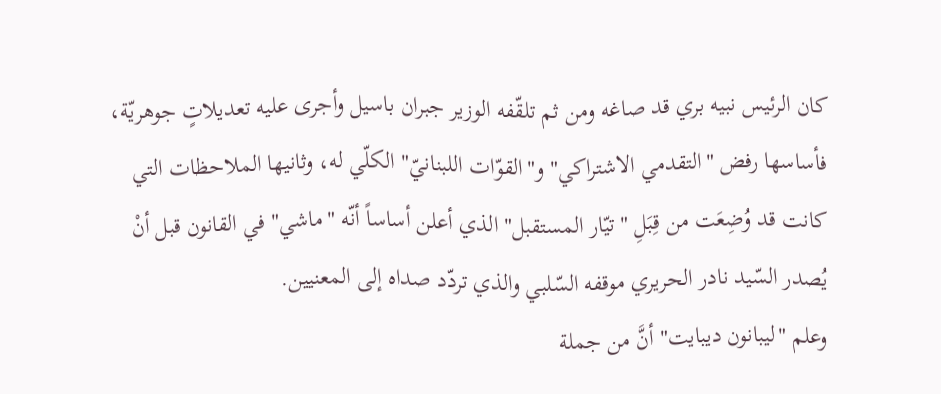كان الرئيس نبيه بري قد صاغه ومن ثم تلقّفه الوزير جبران باسيل وأجرى عليه تعديلاتٍ جوهريّة، فأساسها رفض "التقدمي الاشتراكي" و"القوّات اللبنانيّ" الكلّي له، وثانيها الملاحظات التي كانت قد وُضِعَت من قِبَلِ "تيّار المستقبل" الذي أعلن أساساً أنّه "ماشي" في القانون قبل أنْ يُصدر السّيد نادر الحريري موقفه السّلبي والذي تردّد صداه إلى المعنيين.
وعلم "ليبانون ديبايت" أنَّ من جملة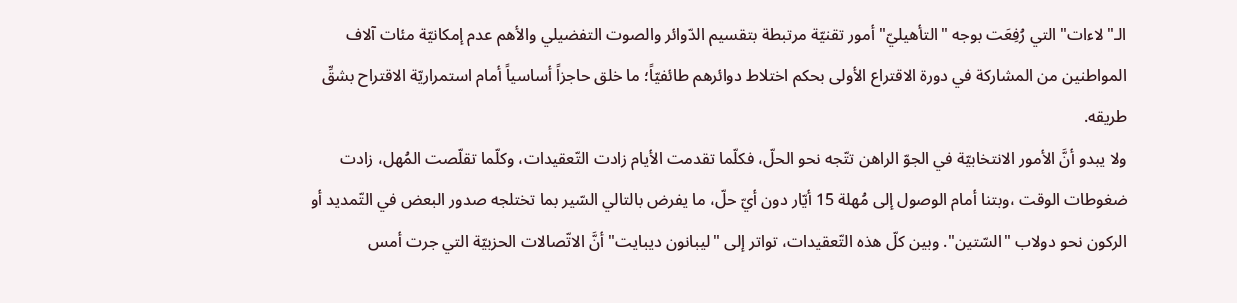الـ"لاءات" التي رُفِعَت بوجه "التأهيليّ" أمور تقنيّة مرتبطة بتقسيم الدّوائر والصوت التفضيلي والأهم عدم إمكانيّة مئات آلاف المواطنين من المشاركة في دورة الاقتراع الأولى بحكم اختلاط دوائرهم طائفيّاً؛ ما خلق حاجزاً أساسياً أمام استمراريّة الاقتراح بشقِّ طريقه.
ولا يبدو أنَّ الأمور الانتخابيّة في الجوّ الراهن تتّجه نحو الحلّ، فكلّما تقدمت الأيام زادت التّعقيدات، وكلّما تقلّصت المُهل، زادت ضغوطات الوقت ،وبتنا أمام الوصول إلى مُهلة 15 أيّار دون أيّ حلّ، ما يفرض بالتالي السّير بما تختلجه صدور البعض في التّمديد أو الركون نحو دولاب "السّتين". وبين كلّ هذه التّعقيدات، تواتر إلى "ليبانون ديبايت" أنَّ الاتّصالات الحزبيّة التي جرت أمس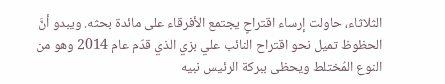الثلاثاء، حاولت إرساء اقتراحٍ يجتمع الأفرقاء على مائدة بحثه. ويبدو أنَّ الحظوظ تميل نحو اقتراح النائب علي بزي الذي قدّم عام 2014 وهو من النوع المُختلط ويحظى ببركة الرئيس نبيه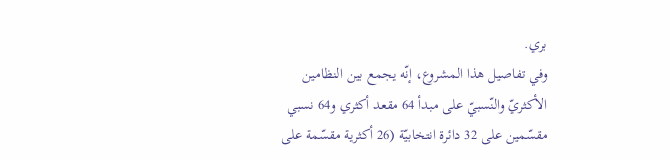بري.
وفي تفاصيل هذا المشروع، إنّه يجمع بين النظامين الأكثريّ والنّسبيّ على مبدأ 64 مقعد أكثري و64 نسبي مقسّمين على 32 دائرة انتخابيّة (26 أكثرية مقسّمة على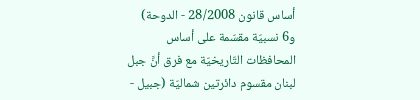أساس قانون 28/2008 - الدوحة) و6 نسبيّة مقسّمة على أساس المحافظات التّاريخيّة مع فرق أنَّ جبل لبنان مقسوم دائرتين شماليّة (جبيل -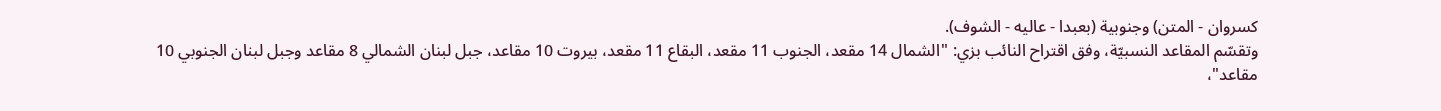كسروان - المتن) وجنوبية (بعبدا - عاليه - الشوف).
وتقسّم المقاعد النسبيّة، وفق اقتراح النائب بزي: "الشمال 14 مقعد، الجنوب 11 مقعد، البقاع 11 مقعد، بيروت 10 مقاعد، جبل لبنان الشمالي 8 مقاعد وجبل لبنان الجنوبي 10 مقاعد"،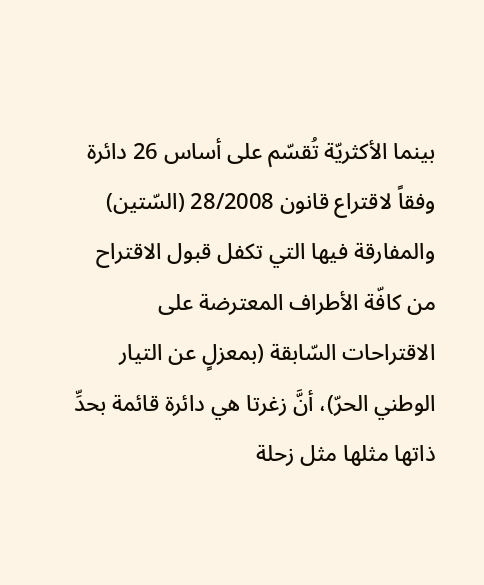بينما الأكثريّة تُقسّم على أساس 26 دائرة وفقاً لاقتراع قانون 28/2008 (السّتين) والمفارقة فيها التي تكفل قبول الاقتراح من كافّة الأطراف المعترضة على الاقتراحات السّابقة (بمعزلٍ عن التيار الوطني الحرّ)، أنَّ زغرتا هي دائرة قائمة بحدِّ ذاتها مثلها مثل زحلة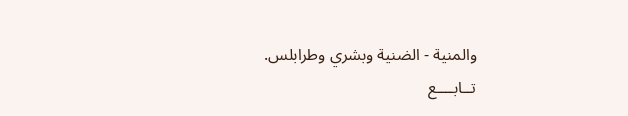والمنية - الضنية وبشري وطرابلس.
تــابــــع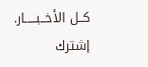كــل الأخــبـــــار.
إشترك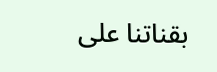بقناتنا على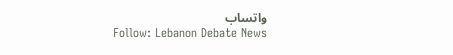واتساب
Follow: Lebanon Debate News